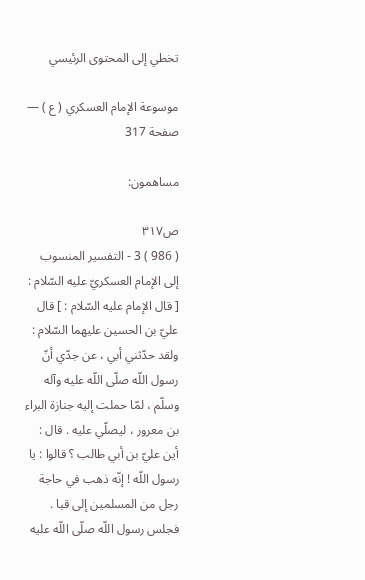تخطي إلى المحتوى الرئيسي

موسوعة الإمام العسكري ( ع ) — صفحة 317

مساهمون:

ص٣١٧
( 986 ) 3 - التفسير المنسوب إلى الإمام العسكريّ عليه السّلام : [ قال الإمام عليه السّلام : ] قال عليّ بن الحسين عليهما السّلام : ولقد حدّثني أبي ، عن جدّي أنّ رسول اللّه صلّى اللّه عليه وآله وسلّم ، لمّا حملت إليه جنازة البراء بن معرور ، ليصلّي عليه . قال : أين عليّ بن أبي طالب ؟ قالوا : يا رسول اللّه ! إنّه ذهب في حاجة رجل من المسلمين إلى قبا . فجلس رسول اللّه صلّى اللّه عليه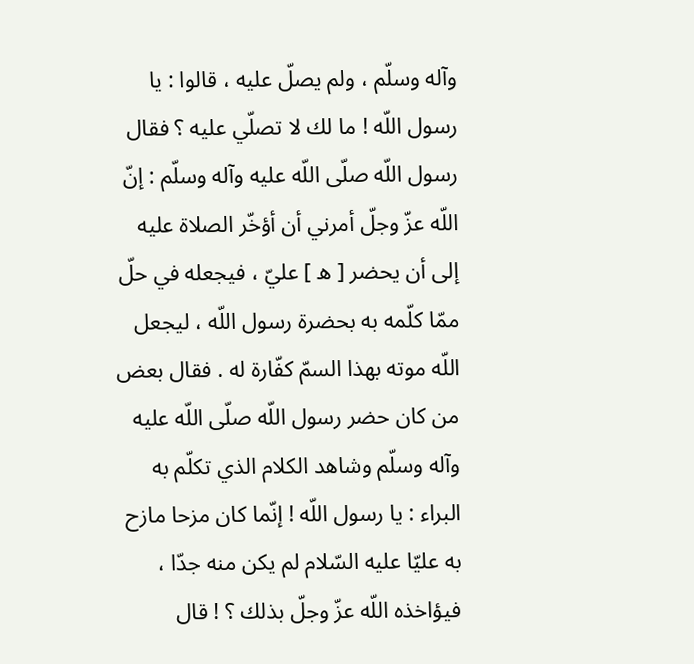وآله وسلّم ، ولم يصلّ عليه ، قالوا : يا رسول اللّه ! ما لك لا تصلّي عليه ؟ فقال رسول اللّه صلّى اللّه عليه وآله وسلّم : إنّ اللّه عزّ وجلّ أمرني أن أؤخّر الصلاة عليه إلى أن يحضر [ ه ] عليّ ، فيجعله في حلّ ممّا كلّمه به بحضرة رسول اللّه ، ليجعل اللّه موته بهذا السمّ كفّارة له . فقال بعض من كان حضر رسول اللّه صلّى اللّه عليه وآله وسلّم وشاهد الكلام الذي تكلّم به البراء : يا رسول اللّه ! إنّما كان مزحا مازح به عليّا عليه السّلام لم يكن منه جدّا ، فيؤاخذه اللّه عزّ وجلّ بذلك ؟ ! قال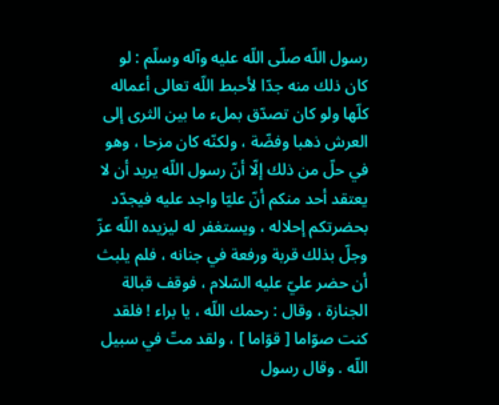رسول اللّه صلّى اللّه عليه وآله وسلّم : لو كان ذلك منه جدّا لأحبط اللّه تعالى أعماله كلّها ولو كان تصدّق بملء ما بين الثرى إلى العرش ذهبا وفضّة ، ولكنّه كان مزحا ، وهو في حلّ من ذلك إلّا أنّ رسول اللّه يريد أن لا يعتقد أحد منكم أنّ عليّا واجد عليه فيجدّد بحضرتكم إحلاله ، ويستغفر له ليزيده اللّه عزّ وجلّ بذلك قربة ورفعة في جنانه ، فلم يلبث أن حضر عليّ عليه السّلام ، فوقف قبالة الجنازة ، وقال : رحمك اللّه ، يا براء ! فلقد كنت صوّاما [ قوّاما ] ، ولقد متّ في سبيل اللّه . وقال رسول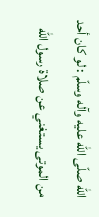اللّه صلّى اللّه عليه وآله وسلّم : لو كان أحد من الموتى يستغني عن صلاة رسول اللّه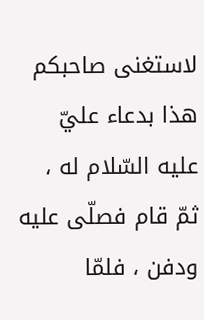لاستغنى صاحبكم هذا بدعاء عليّ عليه السّلام له ، ثمّ قام فصلّى عليه ودفن ، فلمّا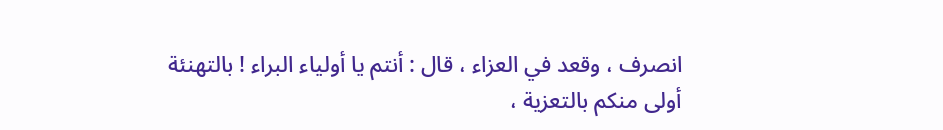انصرف ، وقعد في العزاء ، قال : أنتم يا أولياء البراء ! بالتهنئة أولى منكم بالتعزية ،